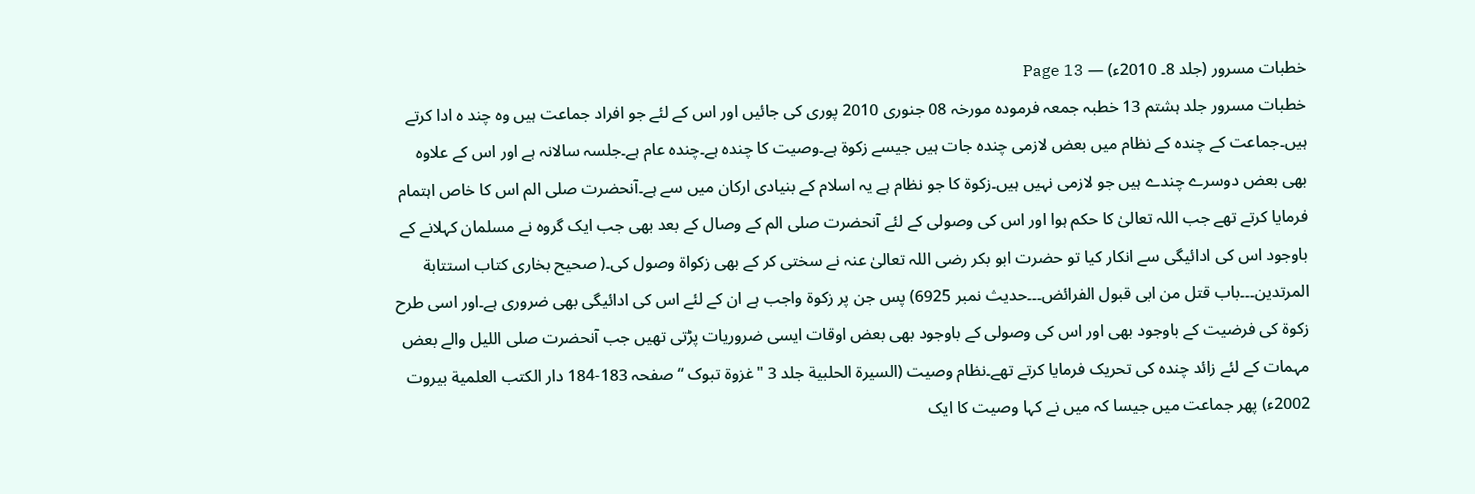خطبات مسرور (جلد 8۔ 2010ء) — Page 13
خطبات مسرور جلد ہشتم 13 خطبہ جمعہ فرمودہ مورخہ 08 جنوری 2010 پوری کی جائیں اور اس کے لئے جو افراد جماعت ہیں وہ چند ہ ادا کرتے ہیں۔جماعت کے چندہ کے نظام میں بعض لازمی چندہ جات ہیں جیسے زکوۃ ہے۔وصیت کا چندہ ہے۔چندہ عام ہے۔جلسہ سالانہ ہے اور اس کے علاوہ بھی بعض دوسرے چندے ہیں جو لازمی نہیں ہیں۔زکوۃ کا جو نظام ہے یہ اسلام کے بنیادی ارکان میں سے ہے۔آنحضرت صلی الم اس کا خاص اہتمام فرمایا کرتے تھے جب اللہ تعالیٰ کا حکم ہوا اور اس کی وصولی کے لئے آنحضرت صلی الم کے وصال کے بعد بھی جب ایک گروہ نے مسلمان کہلانے کے باوجود اس کی ادائیگی سے انکار کیا تو حضرت ابو بکر رضی اللہ تعالیٰ عنہ نے سختی کر کے بھی زکواۃ وصول کی۔( صحیح بخاری کتاب استتابة المرتدين۔۔۔باب قتل من ابى قبول الفرائض۔۔۔حدیث نمبر 6925) پس جن پر زکوۃ واجب ہے ان کے لئے اس کی ادائیگی بھی ضروری ہے۔اور اسی طرح زکوۃ کی فرضیت کے باوجود بھی اور اس کی وصولی کے باوجود بھی بعض اوقات ایسی ضروریات پڑتی تھیں جب آنحضرت صلی اللیل والے بعض مہمات کے لئے زائد چندہ کی تحریک فرمایا کرتے تھے۔نظام وصیت (السيرة الحلبية جلد 3 "غزوة تبوک “ صفحہ 183-184 دار الكتب العلمية بيروت 2002ء) پھر جماعت میں جیسا کہ میں نے کہا وصیت کا ایک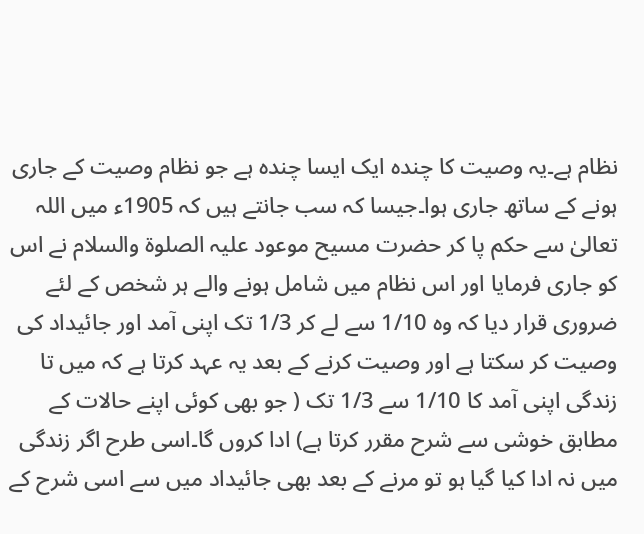نظام ہے۔یہ وصیت کا چندہ ایک ایسا چندہ ہے جو نظام وصیت کے جاری ہونے کے ساتھ جاری ہوا۔جیسا کہ سب جانتے ہیں کہ 1905ء میں اللہ تعالیٰ سے حکم پا کر حضرت مسیح موعود علیہ الصلوۃ والسلام نے اس کو جاری فرمایا اور اس نظام میں شامل ہونے والے ہر شخص کے لئے ضروری قرار دیا کہ وہ 1/10 سے لے کر 1/3 تک اپنی آمد اور جائیداد کی وصیت کر سکتا ہے اور وصیت کرنے کے بعد یہ عہد کرتا ہے کہ میں تا زندگی اپنی آمد کا 1/10 سے 1/3 تک ( جو بھی کوئی اپنے حالات کے مطابق خوشی سے شرح مقرر کرتا ہے) ادا کروں گا۔اسی طرح اگر زندگی میں نہ ادا کیا گیا ہو تو مرنے کے بعد بھی جائیداد میں سے اسی شرح کے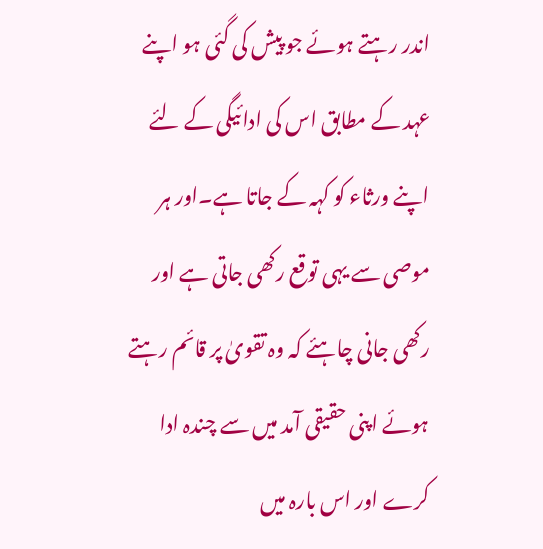اندر رہتے ہوئے جو پیش کی گئی ہو اپنے عہد کے مطابق اس کی ادائیگی کے لئے اپنے ورثاء کو کہہ کے جاتا ہے۔اور ہر موصی سے یہی توقع رکھی جاتی ہے اور رکھی جانی چاہئے کہ وہ تقویٰ پر قائم رہتے ہوئے اپنی حقیقی آمد میں سے چندہ ادا کرے اور اس بارہ میں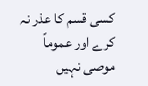کسی قسم کا عذر نہ کرے اور عموماً موصی نہیں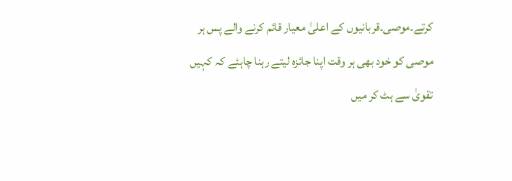کرتے۔موصی۔قربانیوں کے اعلیٰ معیار قائم کرنے والے پس ہر موصی کو خود بھی ہر وقت اپنا جائزہ لیتے رہنا چاہئے کہ کہیں تقویٰ سے ہٹ کر میں